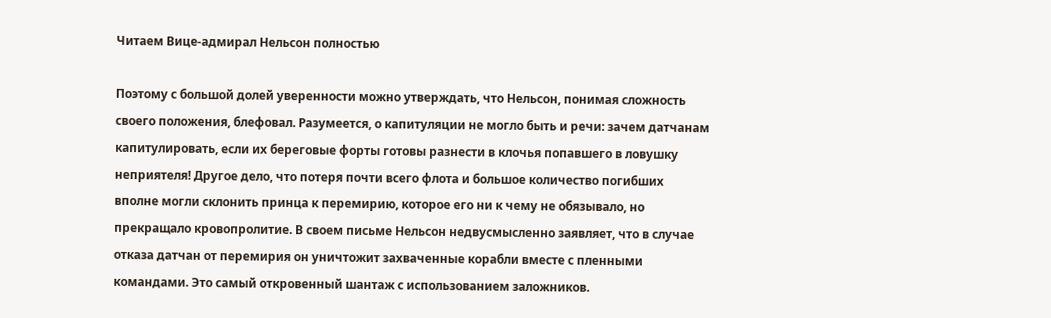Читаем Вице-адмирал Нельсон полностью

Поэтому с большой долей уверенности можно утверждать, что Нельсон, понимая сложность своего положения, блефовал. Разумеется, о капитуляции не могло быть и речи: зачем датчанам капитулировать, если их береговые форты готовы разнести в клочья попавшего в ловушку неприятеля! Другое дело, что потеря почти всего флота и большое количество погибших вполне могли склонить принца к перемирию, которое его ни к чему не обязывало, но прекращало кровопролитие. В своем письме Нельсон недвусмысленно заявляет, что в случае отказа датчан от перемирия он уничтожит захваченные корабли вместе с пленными командами. Это самый откровенный шантаж с использованием заложников.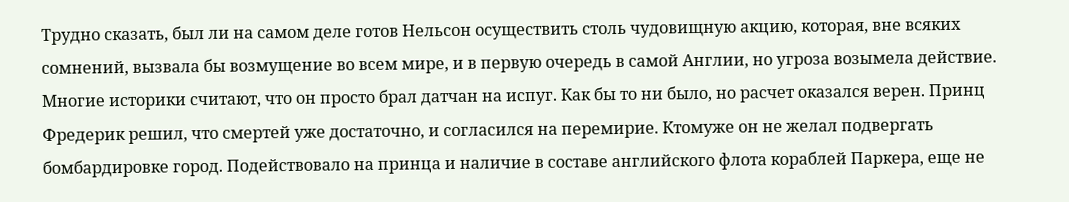Трудно сказать, был ли на самом деле готов Нельсон осуществить столь чудовищную акцию, которая, вне всяких сомнений, вызвала бы возмущение во всем мире, и в первую очередь в самой Англии, но угроза возымела действие. Многие историки считают, что он просто брал датчан на испуг. Как бы то ни было, но расчет оказался верен. Принц Фредерик решил, что смертей уже достаточно, и согласился на перемирие. Ктомуже он не желал подвергать бомбардировке город. Подействовало на принца и наличие в составе английского флота кораблей Паркера, еще не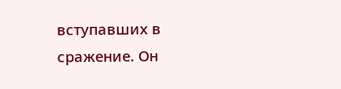вступавших в сражение. Он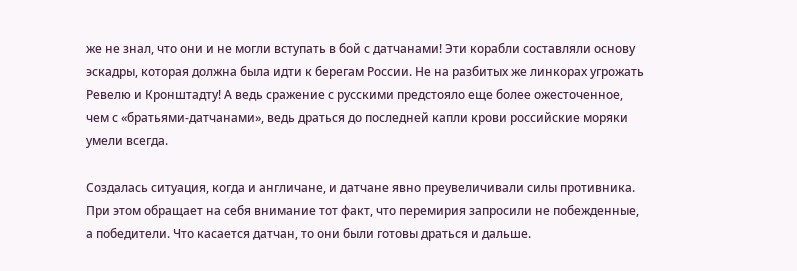же не знал, что они и не могли вступать в бой с датчанами! Эти корабли составляли основу эскадры, которая должна была идти к берегам России. Не на разбитых же линкорах угрожать Ревелю и Кронштадту! А ведь сражение с русскими предстояло еще более ожесточенное, чем с «братьями-датчанами», ведь драться до последней капли крови российские моряки умели всегда.

Создалась ситуация, когда и англичане, и датчане явно преувеличивали силы противника. При этом обращает на себя внимание тот факт, что перемирия запросили не побежденные, а победители. Что касается датчан, то они были готовы драться и дальше.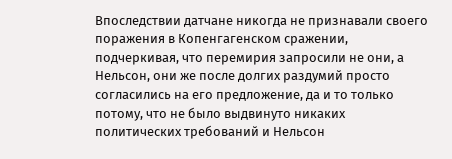Впоследствии датчане никогда не признавали своего поражения в Копенгагенском сражении, подчеркивая, что перемирия запросили не они, а Нельсон, они же после долгих раздумий просто согласились на его предложение, да и то только потому, что не было выдвинуто никаких политических требований и Нельсон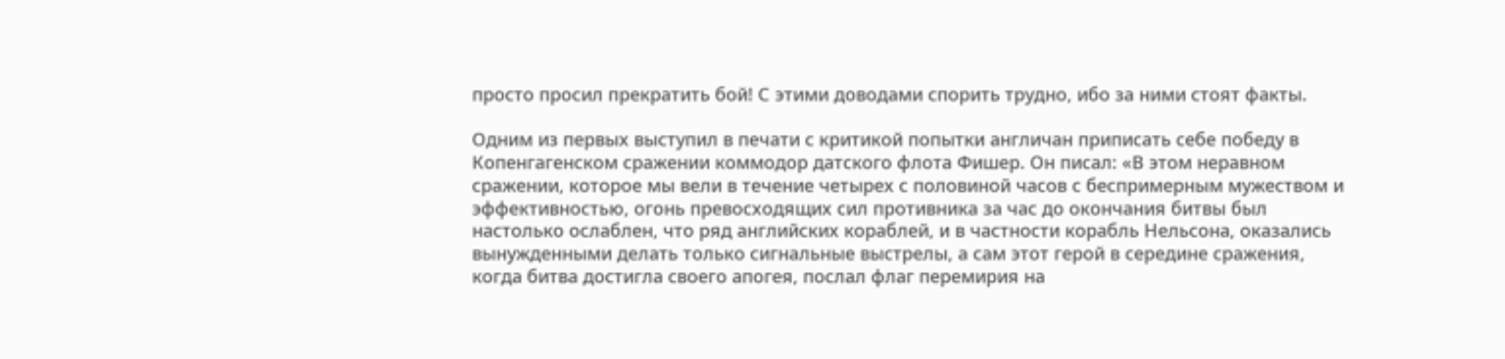просто просил прекратить бой! С этими доводами спорить трудно, ибо за ними стоят факты.

Одним из первых выступил в печати с критикой попытки англичан приписать себе победу в Копенгагенском сражении коммодор датского флота Фишер. Он писал: «В этом неравном сражении, которое мы вели в течение четырех с половиной часов с беспримерным мужеством и эффективностью, огонь превосходящих сил противника за час до окончания битвы был настолько ослаблен, что ряд английских кораблей, и в частности корабль Нельсона, оказались вынужденными делать только сигнальные выстрелы, а сам этот герой в середине сражения, когда битва достигла своего апогея, послал флаг перемирия на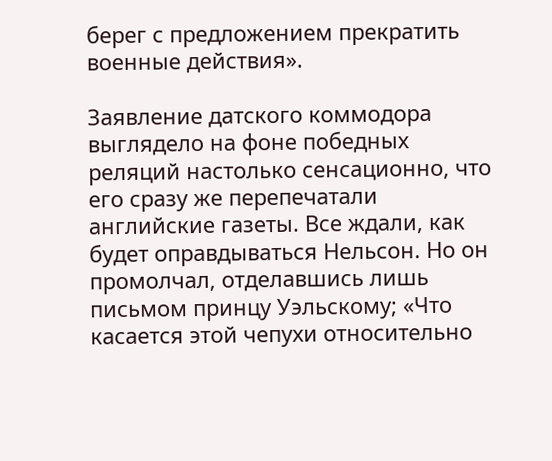берег с предложением прекратить военные действия».

Заявление датского коммодора выглядело на фоне победных реляций настолько сенсационно, что его сразу же перепечатали английские газеты. Все ждали, как будет оправдываться Нельсон. Но он промолчал, отделавшись лишь письмом принцу Уэльскому; «Что касается этой чепухи относительно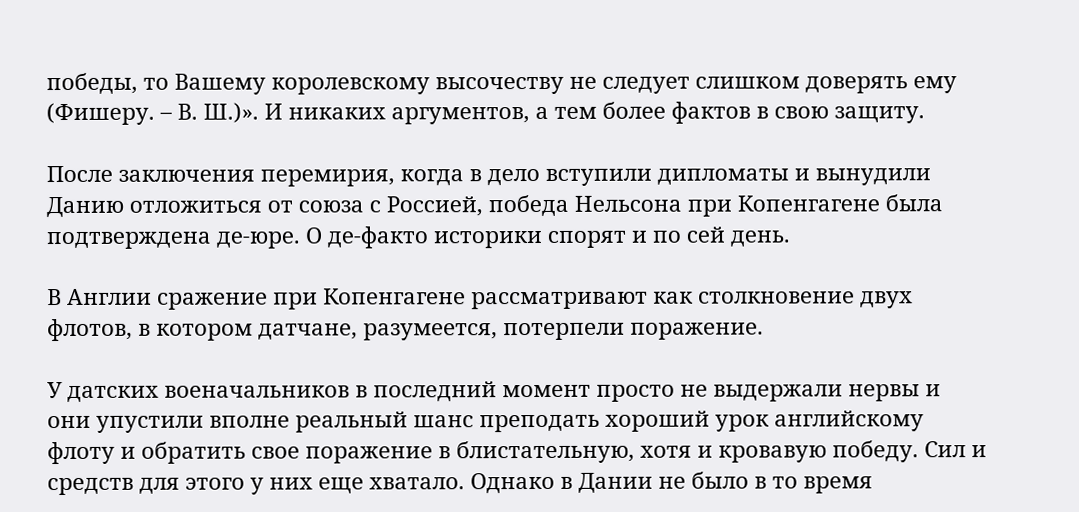победы, то Вашему королевскому высочеству не следует слишком доверять ему (Фишеру. – В. Ш.)». И никаких аргументов, а тем более фактов в свою защиту.

После заключения перемирия, когда в дело вступили дипломаты и вынудили Данию отложиться от союза с Россией, победа Нельсона при Копенгагене была подтверждена де-юре. О де-факто историки спорят и по сей день.

В Англии сражение при Копенгагене рассматривают как столкновение двух флотов, в котором датчане, разумеется, потерпели поражение.

У датских военачальников в последний момент просто не выдержали нервы и они упустили вполне реальный шанс преподать хороший урок английскому флоту и обратить свое поражение в блистательную, хотя и кровавую победу. Сил и средств для этого у них еще хватало. Однако в Дании не было в то время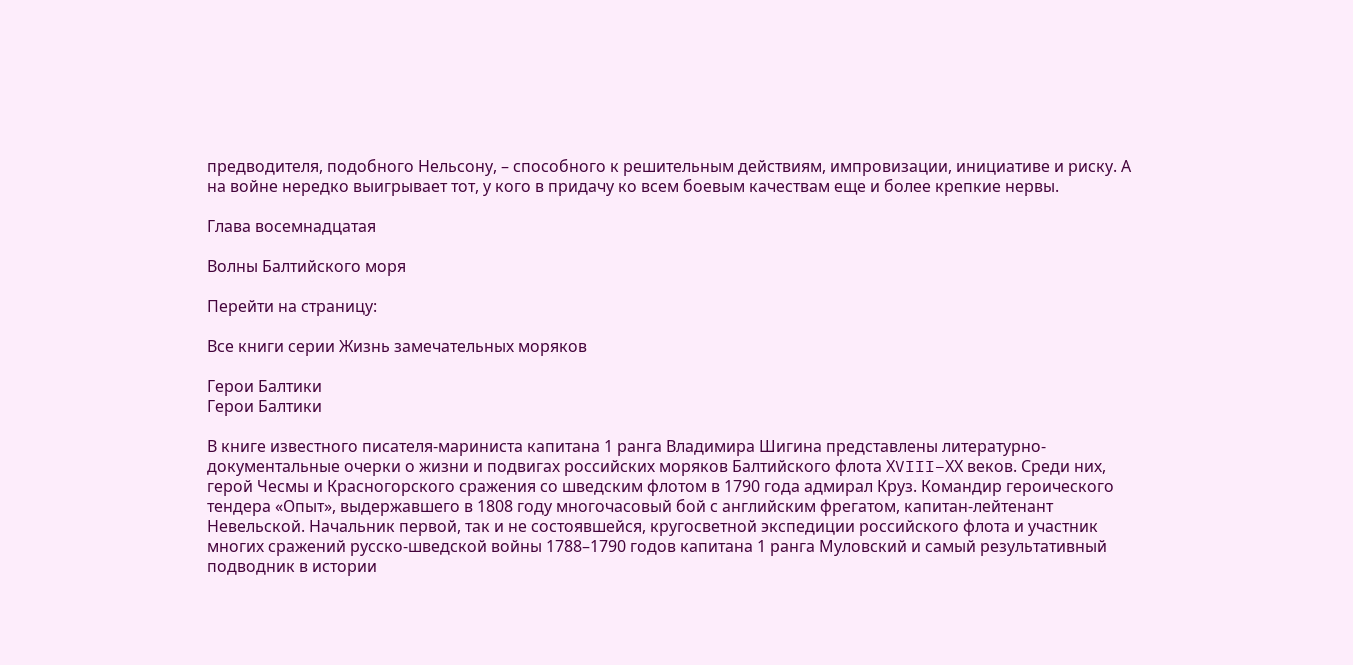предводителя, подобного Нельсону, – способного к решительным действиям, импровизации, инициативе и риску. А на войне нередко выигрывает тот, у кого в придачу ко всем боевым качествам еще и более крепкие нервы.

Глава восемнадцатая

Волны Балтийского моря

Перейти на страницу:

Все книги серии Жизнь замечательных моряков

Герои Балтики
Герои Балтики

В книге известного писателя-мариниста капитана 1 ранга Владимира Шигина представлены литературно-документальные очерки о жизни и подвигах российских моряков Балтийского флота ХVIII–ХХ веков. Среди них, герой Чесмы и Красногорского сражения со шведским флотом в 1790 года адмирал Круз. Командир героического тендера «Опыт», выдержавшего в 1808 году многочасовый бой с английским фрегатом, капитан-лейтенант Невельской. Начальник первой, так и не состоявшейся, кругосветной экспедиции российского флота и участник многих сражений русско-шведской войны 1788–1790 годов капитана 1 ранга Муловский и самый результативный подводник в истории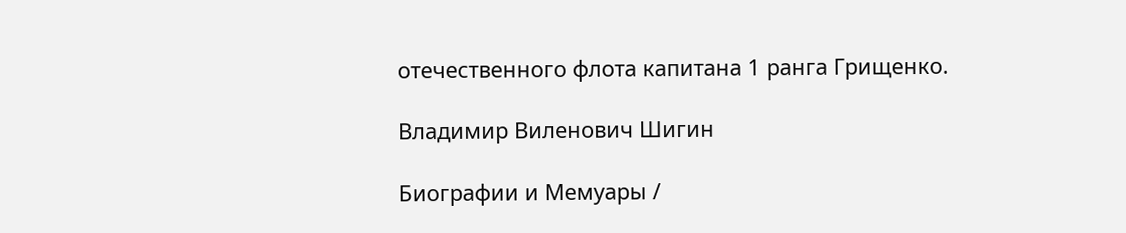отечественного флота капитана 1 ранга Грищенко.

Владимир Виленович Шигин

Биографии и Мемуары /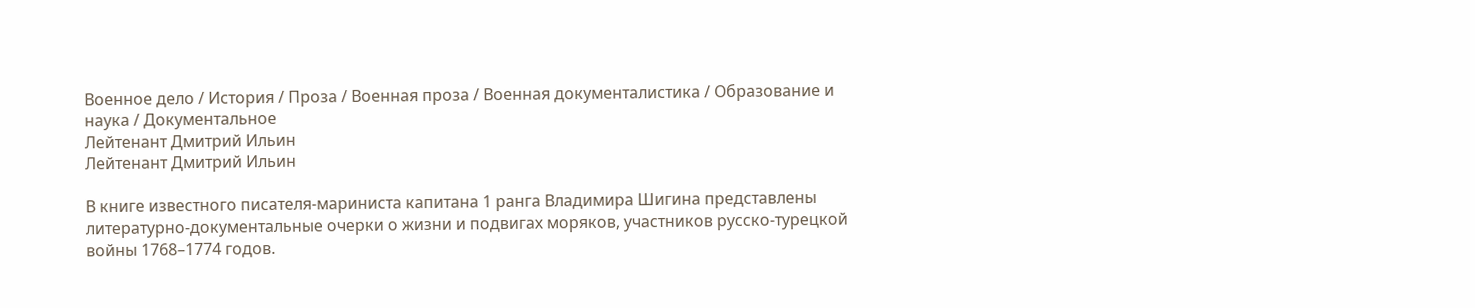Военное дело / История / Проза / Военная проза / Военная документалистика / Образование и наука / Документальное
Лейтенант Дмитрий Ильин
Лейтенант Дмитрий Ильин

В книге известного писателя-мариниста капитана 1 ранга Владимира Шигина представлены литературно-документальные очерки о жизни и подвигах моряков, участников русско-турецкой войны 1768–1774 годов.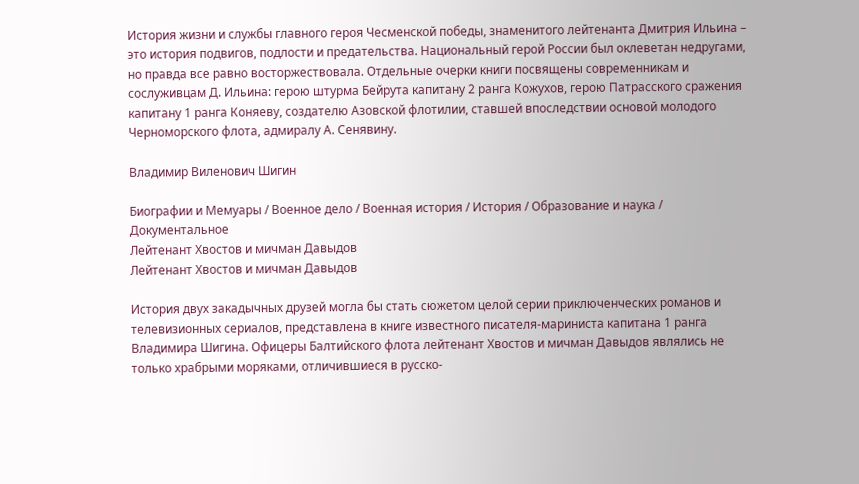История жизни и службы главного героя Чесменской победы, знаменитого лейтенанта Дмитрия Ильина – это история подвигов, подлости и предательства. Национальный герой России был оклеветан недругами, но правда все равно восторжествовала. Отдельные очерки книги посвящены современникам и сослуживцам Д. Ильина: герою штурма Бейрута капитану 2 ранга Кожухов, герою Патрасского сражения капитану 1 ранга Коняеву, создателю Азовской флотилии, ставшей впоследствии основой молодого Черноморского флота, адмиралу А. Сенявину.

Владимир Виленович Шигин

Биографии и Мемуары / Военное дело / Военная история / История / Образование и наука / Документальное
Лейтенант Хвостов и мичман Давыдов
Лейтенант Хвостов и мичман Давыдов

История двух закадычных друзей могла бы стать сюжетом целой серии приключенческих романов и телевизионных сериалов, представлена в книге известного писателя-мариниста капитана 1 ранга Владимира Шигина. Офицеры Балтийского флота лейтенант Хвостов и мичман Давыдов являлись не только храбрыми моряками, отличившиеся в русско-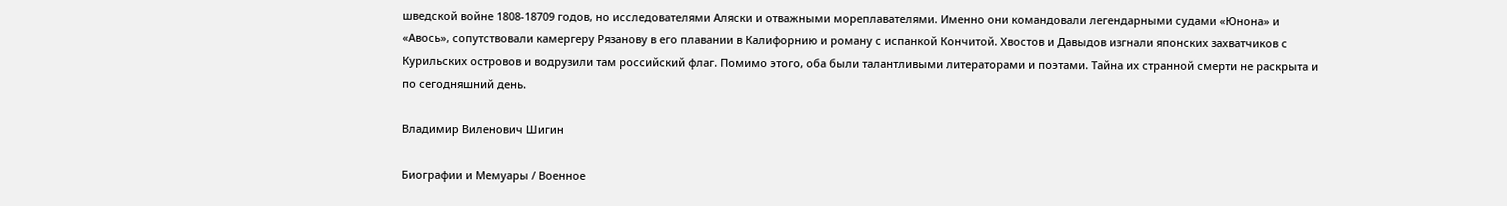шведской войне 1808-18709 годов, но исследователями Аляски и отважными мореплавателями. Именно они командовали легендарными судами «Юнона» и «Авось», сопутствовали камергеру Рязанову в его плавании в Калифорнию и роману с испанкой Кончитой. Хвостов и Давыдов изгнали японских захватчиков с Курильских островов и водрузили там российский флаг. Помимо этого, оба были талантливыми литераторами и поэтами. Тайна их странной смерти не раскрыта и по сегодняшний день.

Владимир Виленович Шигин

Биографии и Мемуары / Военное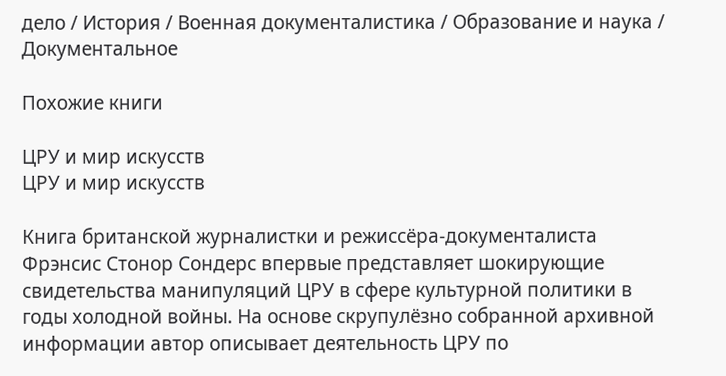дело / История / Военная документалистика / Образование и наука / Документальное

Похожие книги

ЦРУ и мир искусств
ЦРУ и мир искусств

Книга британской журналистки и режиссёра-документалиста Фрэнсис Стонор Сондерс впервые представляет шокирующие свидетельства манипуляций ЦРУ в сфере культурной политики в годы холодной войны. На основе скрупулёзно собранной архивной информации автор описывает деятельность ЦРУ по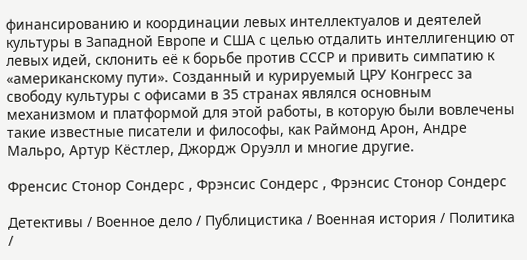финансированию и координации левых интеллектуалов и деятелей культуры в Западной Европе и США с целью отдалить интеллигенцию от левых идей, склонить её к борьбе против СССР и привить симпатию к «американскому пути». Созданный и курируемый ЦРУ Конгресс за свободу культуры с офисами в 35 странах являлся основным механизмом и платформой для этой работы, в которую были вовлечены такие известные писатели и философы, как Раймонд Арон, Андре Мальро, Артур Кёстлер, Джордж Оруэлл и многие другие.

Френсис Стонор Сондерс , Фрэнсис Сондерс , Фрэнсис Стонор Сондерс

Детективы / Военное дело / Публицистика / Военная история / Политика /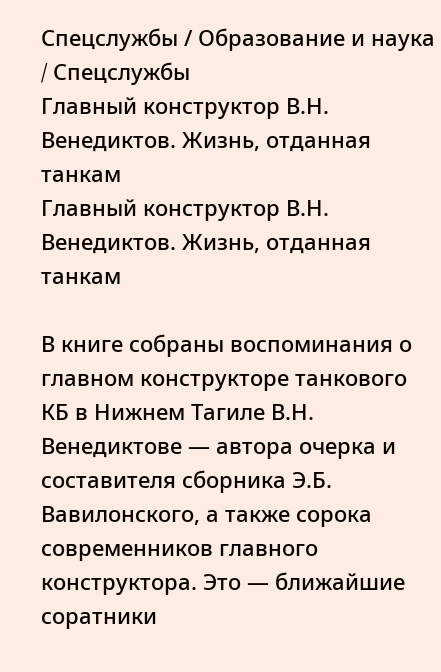Спецслужбы / Образование и наука / Cпецслужбы
Главный конструктор В.Н. Венедиктов. Жизнь, отданная танкам
Главный конструктор В.Н. Венедиктов. Жизнь, отданная танкам

В книге собраны воспоминания о главном конструкторе танкового КБ в Нижнем Тагиле В.Н. Венедиктове — автора очерка и составителя сборника Э.Б. Вавилонского, а также сорока современников главного конструктора. Это — ближайшие соратники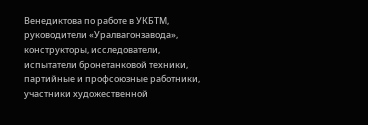Венедиктова по работе в УКБТМ, руководители «Уралвагонзавода», конструкторы, исследователи, испытатели бронетанковой техники, партийные и профсоюзные работники, участники художественной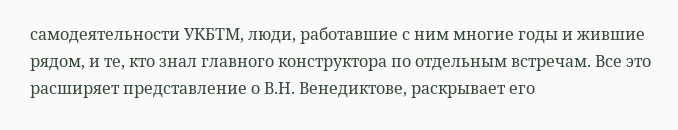самодеятельности УКБТМ, люди, работавшие с ним многие годы и жившие рядом, и те, кто знал главного конструктора по отдельным встречам. Все это расширяет представление о В.Н. Венедиктове, раскрывает его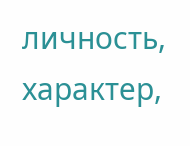личность, характер,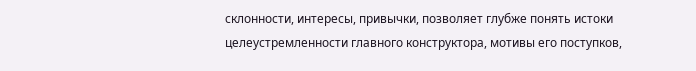склонности, интересы, привычки, позволяет глубже понять истоки целеустремленности главного конструктора, мотивы его поступков,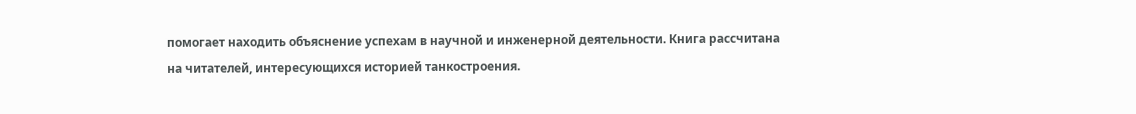помогает находить объяснение успехам в научной и инженерной деятельности. Книга рассчитана на читателей, интересующихся историей танкостроения.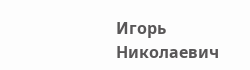Игорь Николаевич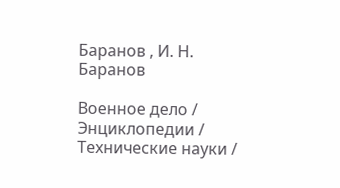Баранов , И. Н. Баранов

Военное дело / Энциклопедии / Технические науки /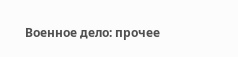Военное дело: прочее